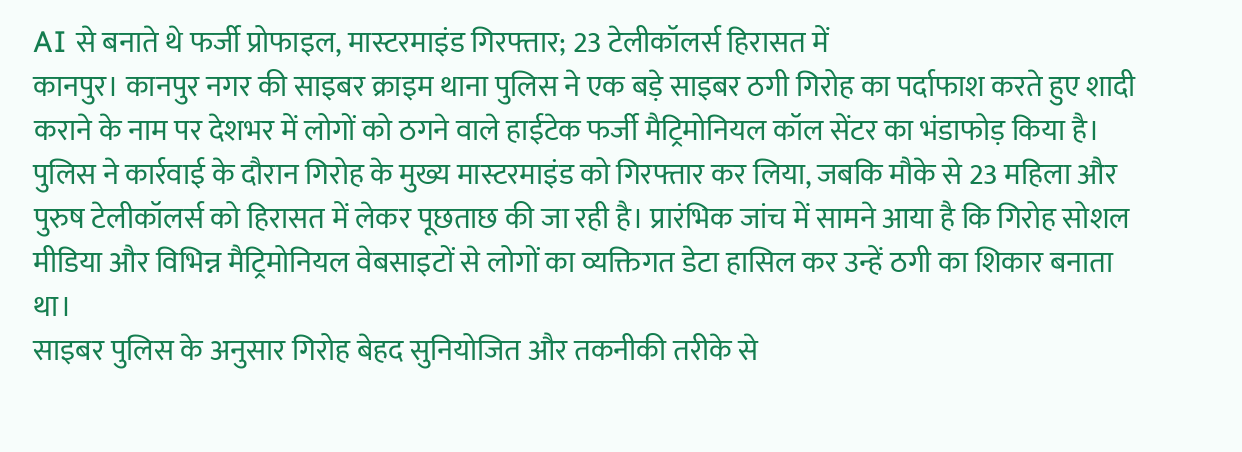AI से बनाते थे फर्जी प्रोफाइल, मास्टरमाइंड गिरफ्तार; 23 टेलीकॉलर्स हिरासत में
कानपुर। कानपुर नगर की साइबर क्राइम थाना पुलिस ने एक बड़े साइबर ठगी गिरोह का पर्दाफाश करते हुए शादी कराने के नाम पर देशभर में लोगों को ठगने वाले हाईटेक फर्जी मैट्रिमोनियल कॉल सेंटर का भंडाफोड़ किया है। पुलिस ने कार्रवाई के दौरान गिरोह के मुख्य मास्टरमाइंड को गिरफ्तार कर लिया, जबकि मौके से 23 महिला और पुरुष टेलीकॉलर्स को हिरासत में लेकर पूछताछ की जा रही है। प्रारंभिक जांच में सामने आया है कि गिरोह सोशल मीडिया और विभिन्न मैट्रिमोनियल वेबसाइटों से लोगों का व्यक्तिगत डेटा हासिल कर उन्हें ठगी का शिकार बनाता था।
साइबर पुलिस के अनुसार गिरोह बेहद सुनियोजित और तकनीकी तरीके से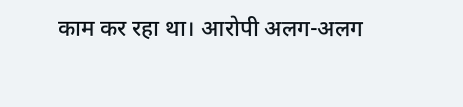काम कर रहा था। आरोपी अलग-अलग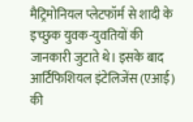मैट्रिमोनियल प्लेटफॉर्म से शादी के इच्छुक युवक-युवतियों की जानकारी जुटाते थे। इसके बाद आर्टिफिशियल इंटेलिजेंस (एआई) की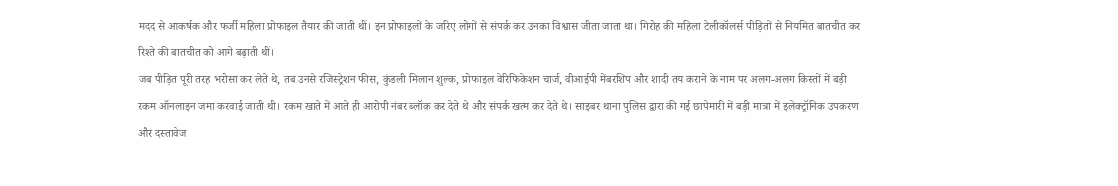मदद से आकर्षक और फर्जी महिला प्रोफाइल तैयार की जाती थीं। इन प्रोफाइलों के जरिए लोगों से संपर्क कर उनका विश्वास जीता जाता था। गिरोह की महिला टेलीकॉलर्स पीड़ितों से नियमित बातचीत कर रिश्ते की बातचीत को आगे बढ़ाती थीं।
जब पीड़ित पूरी तरह भरोसा कर लेते थे, तब उनसे रजिस्ट्रेशन फीस, कुंडली मिलान शुल्क, प्रोफाइल वेरिफिकेशन चार्ज, वीआईपी मेंबरशिप और शादी तय कराने के नाम पर अलग-अलग किस्तों में बड़ी रकम ऑनलाइन जमा करवाई जाती थी। रकम खाते में आते ही आरोपी नंबर ब्लॉक कर देते थे और संपर्क खत्म कर देते थे। साइबर थाना पुलिस द्वारा की गई छापेमारी में बड़ी मात्रा में इलेक्ट्रॉनिक उपकरण और दस्तावेज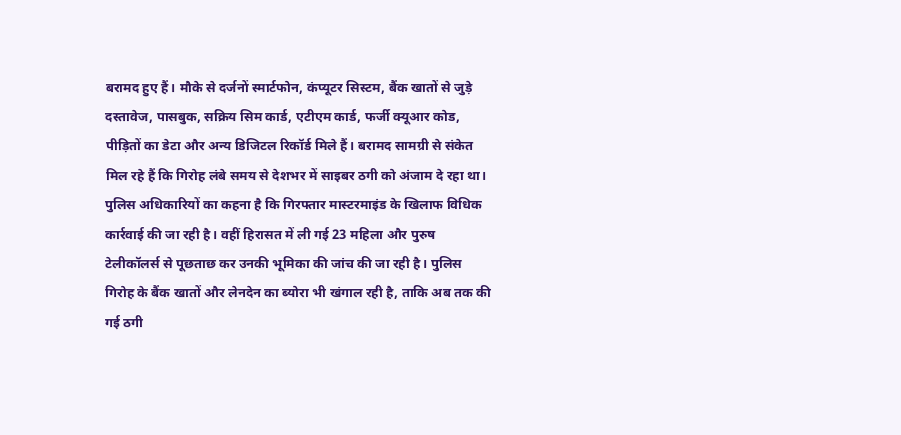बरामद हुए हैं। मौके से दर्जनों स्मार्टफोन, कंप्यूटर सिस्टम, बैंक खातों से जुड़े दस्तावेज, पासबुक, सक्रिय सिम कार्ड, एटीएम कार्ड, फर्जी क्यूआर कोड, पीड़ितों का डेटा और अन्य डिजिटल रिकॉर्ड मिले हैं। बरामद सामग्री से संकेत मिल रहे हैं कि गिरोह लंबे समय से देशभर में साइबर ठगी को अंजाम दे रहा था।
पुलिस अधिकारियों का कहना है कि गिरफ्तार मास्टरमाइंड के खिलाफ विधिक कार्रवाई की जा रही है। वहीं हिरासत में ली गई 23 महिला और पुरुष टेलीकॉलर्स से पूछताछ कर उनकी भूमिका की जांच की जा रही है। पुलिस गिरोह के बैंक खातों और लेनदेन का ब्योरा भी खंगाल रही है, ताकि अब तक की गई ठगी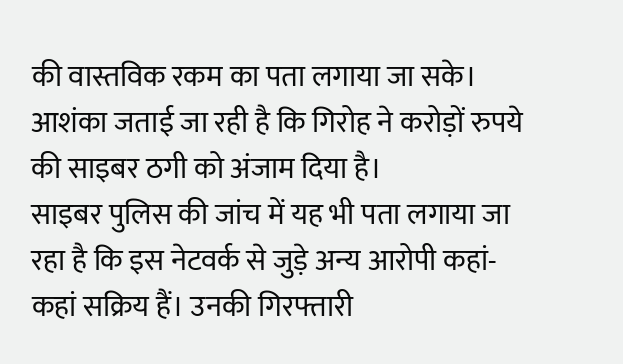की वास्तविक रकम का पता लगाया जा सके। आशंका जताई जा रही है कि गिरोह ने करोड़ों रुपये की साइबर ठगी को अंजाम दिया है।
साइबर पुलिस की जांच में यह भी पता लगाया जा रहा है कि इस नेटवर्क से जुड़े अन्य आरोपी कहां-कहां सक्रिय हैं। उनकी गिरफ्तारी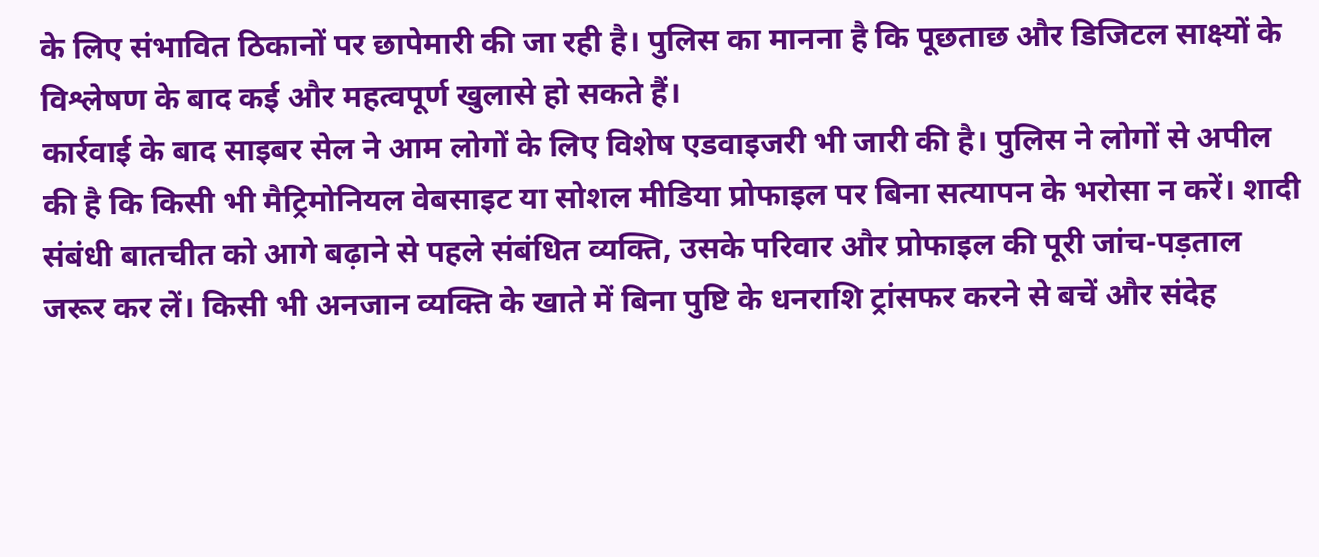के लिए संभावित ठिकानों पर छापेमारी की जा रही है। पुलिस का मानना है कि पूछताछ और डिजिटल साक्ष्यों के विश्लेषण के बाद कई और महत्वपूर्ण खुलासे हो सकते हैं।
कार्रवाई के बाद साइबर सेल ने आम लोगों के लिए विशेष एडवाइजरी भी जारी की है। पुलिस ने लोगों से अपील की है कि किसी भी मैट्रिमोनियल वेबसाइट या सोशल मीडिया प्रोफाइल पर बिना सत्यापन के भरोसा न करें। शादी संबंधी बातचीत को आगे बढ़ाने से पहले संबंधित व्यक्ति, उसके परिवार और प्रोफाइल की पूरी जांच-पड़ताल जरूर कर लें। किसी भी अनजान व्यक्ति के खाते में बिना पुष्टि के धनराशि ट्रांसफर करने से बचें और संदेह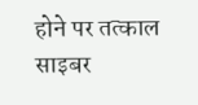होने पर तत्काल साइबर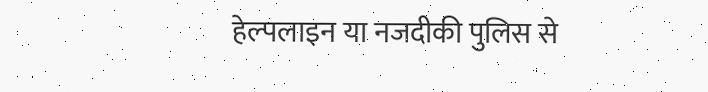हेल्पलाइन या नजदीकी पुलिस से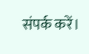संपर्क करें।